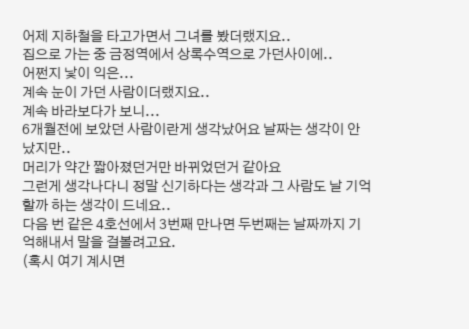어제 지하철을 타고가면서 그녀를 봤더랬지요..
집으로 가는 중 금정역에서 상록수역으로 가던사이에..
어쩐지 낯이 익은...
계속 눈이 가던 사람이더랬지요..
계속 바라보다가 보니...
6개월전에 보았던 사람이란게 생각났어요 날짜는 생각이 안 났지만..
머리가 약간 짧아졌던거만 바뀌었던거 같아요
그런게 생각나다니 정말 신기하다는 생각과 그 사람도 날 기억할까 하는 생각이 드네요..
다음 번 같은 4호선에서 3번째 만나면 두번째는 날짜까지 기억해내서 말을 걸볼려고요.
(혹시 여기 계시면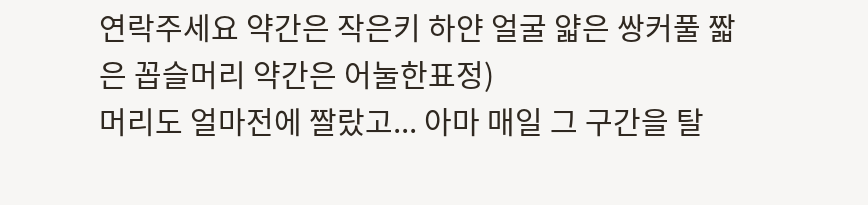연락주세요 약간은 작은키 하얀 얼굴 얇은 쌍커풀 짧은 꼽슬머리 약간은 어눌한표정)
머리도 얼마전에 짤랐고... 아마 매일 그 구간을 탈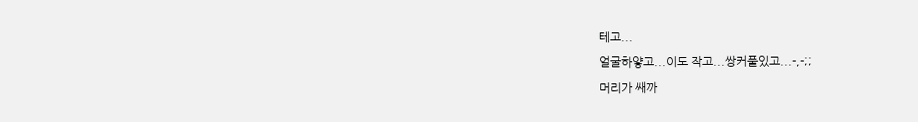테고...
얼굴하얗고...이도 작고...쌍커풀있고...-,-;;
머리가 쌔까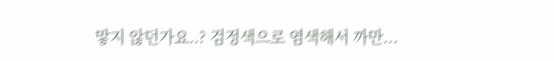맣지 않던가요..? 검정색으로 염색해서 까만...